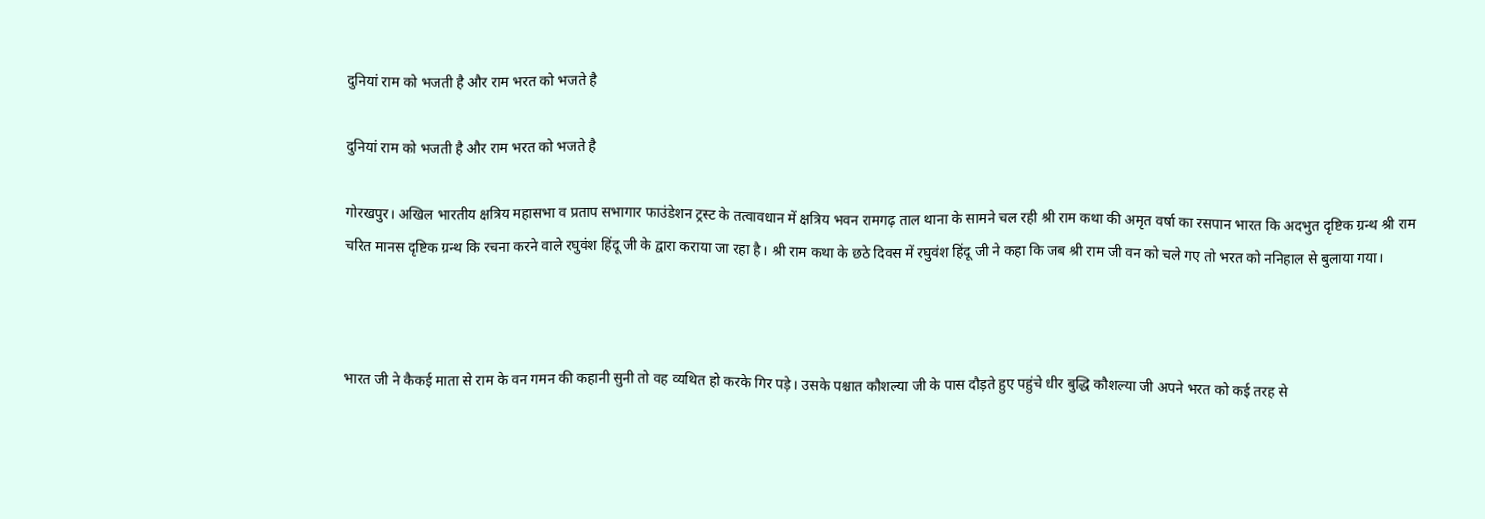दुनियां राम को भजती है और राम भरत को भजते है

दुनियां राम को भजती है और राम भरत को भजते है

गोरखपुर। अखिल भारतीय क्षत्रिय महासभा व प्रताप सभागार फाउंडेशन ट्रस्ट के तत्वावधान में क्षत्रिय भवन रामगढ़ ताल थाना के सामने चल रही श्री राम कथा की अमृत वर्षा का रसपान भारत कि अदभुत दृष्टिक ग्रन्थ श्री राम चरित मानस दृष्टिक ग्रन्थ कि रचना करने वाले रघुवंश हिंदू जी के द्वारा कराया जा रहा है। श्री राम कथा के छठे दिवस में रघुवंश हिंदू जी ने कहा कि जब श्री राम जी वन को चले गए तो भरत को ननिहाल से बुलाया गया।



भारत जी ने कैकई माता से राम के वन गमन की कहानी सुनी तो वह व्यथित हो करके गिर पड़े। उसके पश्चात कौशल्या जी के पास दौड़ते हुए पहुंचे धीर बुद्धि कौशल्या जी अपने भरत को कई तरह से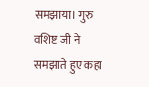समझाया। गुरु वशिष्ट जी ने समझाते हुए कहा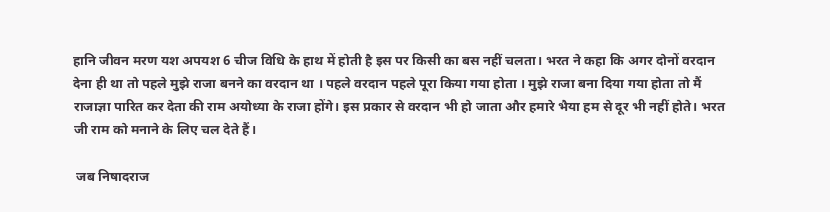हानि जीवन मरण यश अपयश 6 चीज विधि के हाथ में होती है इस पर किसी का बस नहीं चलता। भरत ने कहा कि अगर दोनों वरदान देना ही था तो पहले मुझे राजा बनने का वरदान था । पहले वरदान पहले पूरा किया गया होता । मुझे राजा बना दिया गया होता तो मैं राजाज्ञा पारित कर देता की राम अयोध्या के राजा होंगे। इस प्रकार से वरदान भी हो जाता और हमारे भैया हम से दूर भी नहीं होते। भरत जी राम को मनाने के लिए चल देते हैं।

 जब निषादराज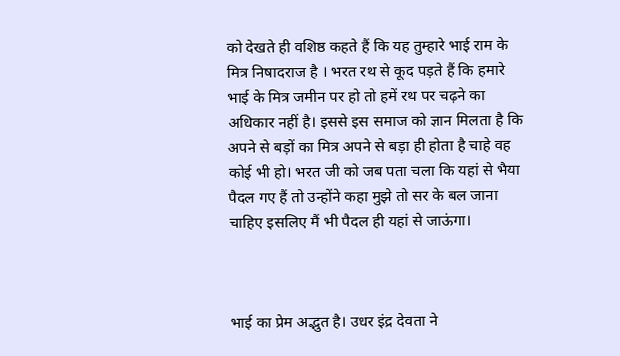को देखते ही वशिष्ठ कहते हैं कि यह तुम्हारे भाई राम के मित्र निषादराज है । भरत रथ से कूद पड़ते हैं कि हमारे भाई के मित्र जमीन पर हो तो हमें रथ पर चढ़ने का अधिकार नहीं है। इससे इस समाज को ज्ञान मिलता है कि अपने से बड़ों का मित्र अपने से बड़ा ही होता है चाहे वह कोई भी हो। भरत जी को जब पता चला कि यहां से भैया पैदल गए हैं तो उन्होंने कहा मुझे तो सर के बल जाना चाहिए इसलिए मैं भी पैदल ही यहां से जाऊंगा।



भाई का प्रेम अद्भुत है। उधर इंद्र देवता ने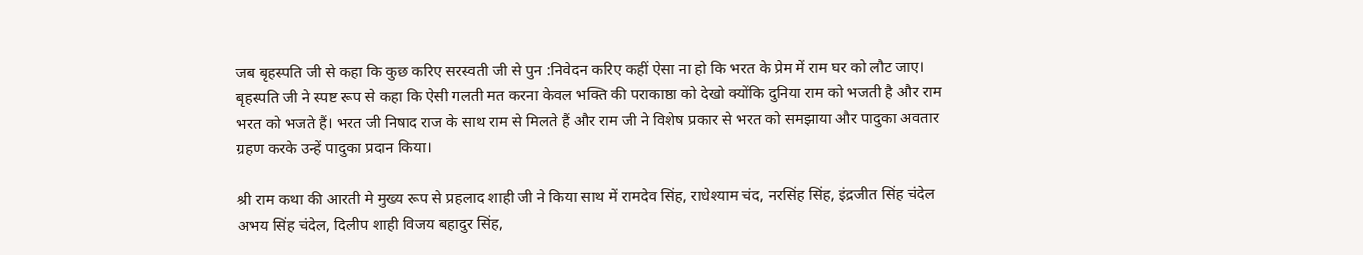जब बृहस्पति जी से कहा कि कुछ करिए सरस्वती जी से पुन :निवेदन करिए कहीं ऐसा ना हो कि भरत के प्रेम में राम घर को लौट जाए। बृहस्पति जी ने स्पष्ट रूप से कहा कि ऐसी गलती मत करना केवल भक्ति की पराकाष्ठा को देखो क्योंकि दुनिया राम को भजती है और राम भरत को भजते हैं। भरत जी निषाद राज के साथ राम से मिलते हैं और राम जी ने विशेष प्रकार से भरत को समझाया और पादुका अवतार ग्रहण करके उन्हें पादुका प्रदान किया।

श्री राम कथा की आरती मे मुख्य रूप से प्रहलाद शाही जी ने किया साथ में रामदेव सिंह, राधेश्याम चंद, नरसिंह सिंह, इंद्रजीत सिंह चंदेल अभय सिंह चंदेल, दिलीप शाही विजय बहादुर सिंह,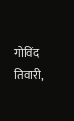गोविंद तिवारी,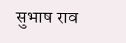सुभाष राव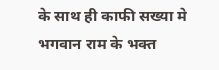के साथ ही काफी सख्या मे भगवान राम के भक्त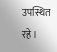उपस्थित रहे ।